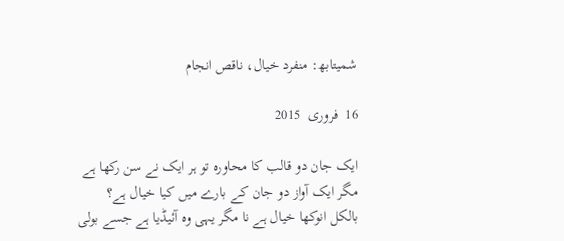شمیتابھ: منفرد خیال، ناقص انجام

16  فروری  2015

ایک جان دو قالب کا محاورہ تو ہر ایک نے سن رکھا ہے مگر ایک آواز دو جان کے بارے میں کیا خیال ہے؟ بالکل انوکھا خیال ہے نا مگر یہی وہ آئیڈیا ہے جسے بولی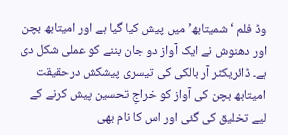وڈ فلم ‘شمیتابھ’ میں پیش کیا گیا ہے اور امیتابھ بچن اور دھنوش نے ایک آواز دو جان بننے کو عملی شکل دی ہے۔ ڈائریکٹر آر بالکی کی تیسری پیشکش درحقیقت امیتابھ بچن کی آواز کو خراجِ تحسین پیش کرنے کے لیے تخلیق کی گئی اور اس کا نام بھی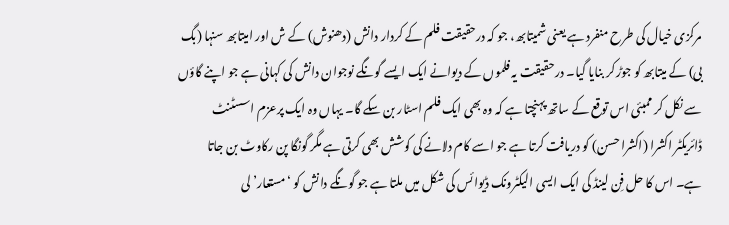مرکزی خیال کی طرح منفرد ہے یعنی شمیتابھ، جو کہ درحقیقت فلم کے کردار دانش (دھنوش) کے ش اور امیتابھ سنہا (بگ بی) کے میتابھ کو جوڑ کر بنایا گیا۔ درحقیقت یہ فلموں کے دیوانے ایک ایسے گونگے نوجوان دانش کی کہانی ہے جو اپنے گاؤں سے نکل کر ممبئی اس توقع کے ساتھ پہنچتا ہے کہ وہ بھی ایک فلم اسٹار بن سکے گا۔ یہاں وہ ایک پرعزم اسسٹنٹ ڈائریکٹر اکشرا (اکشرا حسن) کو دریافت کرتا ہے جو اسے کام دلانے کی کوشش بھی کرتی ہے مگر گونگا پن رکاوٹ بن جاتا ہے۔ اس کا حل فِن لینڈ کی ایک ایسی الیکٹرونک ڈیوائس کی شکل میں ملتا ہے جو گونگے دانش کو ‘مستعار’ لی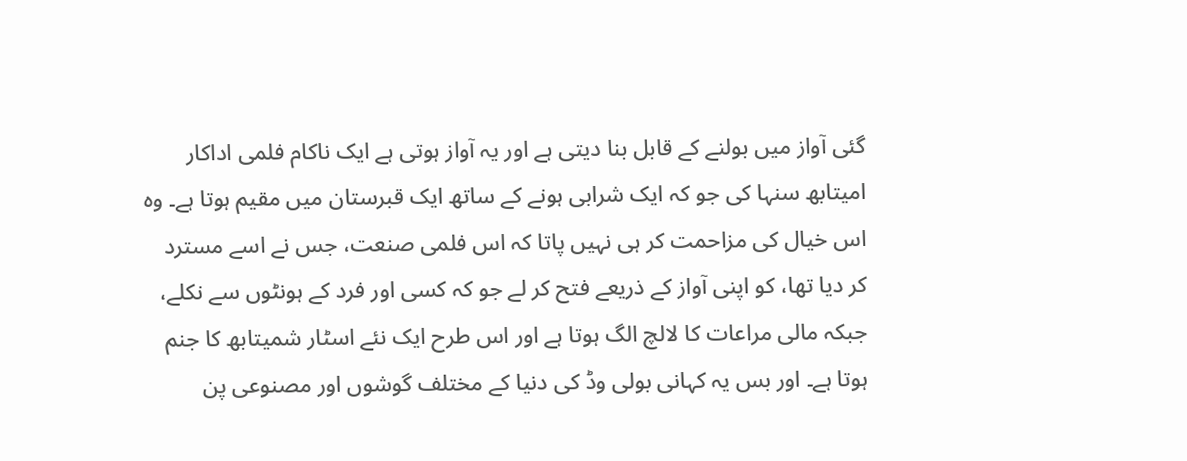گئی آواز میں بولنے کے قابل بنا دیتی ہے اور یہ آواز ہوتی ہے ایک ناکام فلمی اداکار امیتابھ سنہا کی جو کہ ایک شرابی ہونے کے ساتھ ایک قبرستان میں مقیم ہوتا ہے۔ وہ اس خیال کی مزاحمت کر ہی نہیں پاتا کہ اس فلمی صنعت، جس نے اسے مسترد کر دیا تھا، کو اپنی آواز کے ذریعے فتح کر لے جو کہ کسی اور فرد کے ہونٹوں سے نکلے، جبکہ مالی مراعات کا لالچ الگ ہوتا ہے اور اس طرح ایک نئے اسٹار شمیتابھ کا جنم ہوتا ہے۔ اور بس یہ کہانی بولی وڈ کی دنیا کے مختلف گوشوں اور مصنوعی پن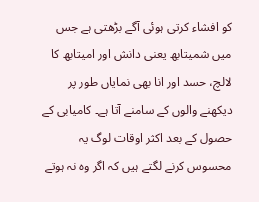کو افشاء کرتی ہوئی آگے بڑھتی ہے جس میں شمیتابھ یعنی دانش اور امیتابھ کا لالچ، حسد اور انا بھی نمایاں طور پر دیکھنے والوں کے سامنے آتا ہے۔ کامیابی کے حصول کے بعد اکثر اوقات لوگ یہ محسوس کرنے لگتے ہیں کہ اگر وہ نہ ہوتے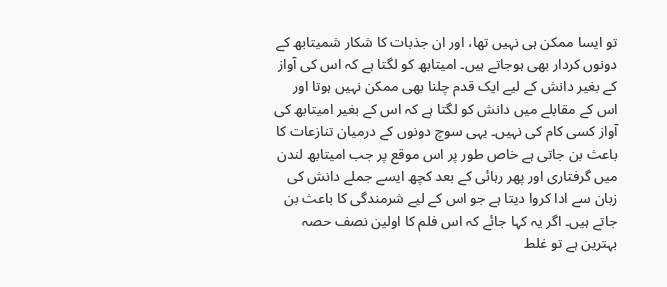تو ایسا ممکن ہی نہیں تھا، اور ان جذبات کا شکار شمیتابھ کے دونوں کردار بھی ہوجاتے ہیں۔ امیتابھ کو لگتا ہے کہ اس کی آواز کے بغیر دانش کے لیے ایک قدم چلنا بھی ممکن نہیں ہوتا اور اس کے مقابلے میں دانش کو لگتا ہے کہ اس کے بغیر امیتابھ کی آواز کسی کام کی نہیں۔ یہی سوچ دونوں کے درمیان تنازعات کا باعث بن جاتی ہے خاص طور پر اس موقع پر جب امیتابھ لندن میں گرفتاری اور پھر رہائی کے بعد کچھ ایسے جملے دانش کی زبان سے ادا کروا دیتا ہے جو اس کے لیے شرمندگی کا باعث بن جاتے ہیں۔ اگر یہ کہا جائے کہ اس فلم کا اولین نصف حصہ بہترین ہے تو غلط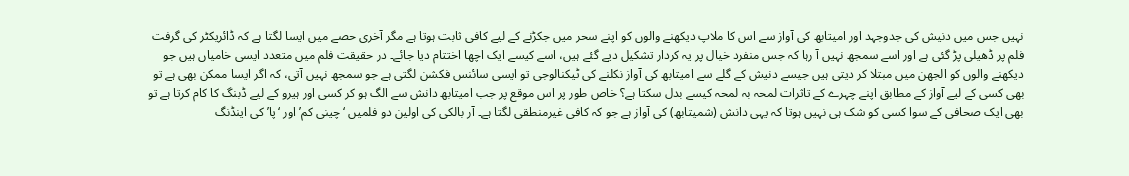نہیں جس میں دنیش کی جدوجہد اور امیتابھ کی آواز سے اس کا ملاپ دیکھنے والوں کو اپنے سحر میں جکڑنے کے لیے کافی ثابت ہوتا ہے مگر آخری حصے میں ایسا لگتا ہے کہ ڈائریکٹر کی گرفت فلم پر ڈھیلی پڑ گئی ہے اور اسے سمجھ نہیں آ رہا کہ جس منفرد خیال پر یہ کردار تشکیل دیے گئے ہیں، اسے کیسے ایک اچھا اختتام دیا جائے۔ در حقیقت فلم میں متعدد ایسی خامیاں ہیں جو دیکھنے والوں کو الجھن میں مبتلا کر دیتی ہیں جیسے دنیش کے گلے سے امیتابھ کی آواز نکلنے کی ٹیکنالوجی تو ایسی سائنس فکشن لگتی ہے جو سمجھ نہیں آتی، کہ اگر ایسا ممکن بھی ہے تو بھی کسی کے لیے آواز کے مطابق اپنے چہرے کے تاثرات لمحہ بہ لمحہ کیسے بدل سکتا ہے؟ خاص طور پر اس موقع پر جب امیتابھ دانش سے الگ ہو کر کسی اور ہیرو کے لیے ڈبنگ کا کام کرتا ہے تو بھی ایک صحافی کے سوا کسی کو شک ہی نہیں ہوتا کہ یہی دانش (شمیتابھ) کی آواز ہے جو کہ کافی غیرمنطقی لگتا ہے۔ آر بالکی کی اولین دو فلمیں ‘چینی کم’ اور ‘پا’ کی اینڈنگ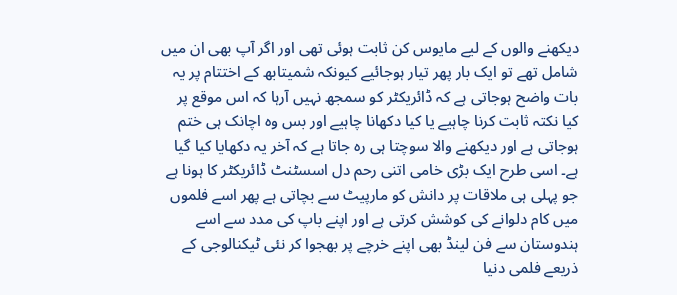دیکھنے والوں کے لیے مایوس کن ثابت ہوئی تھی اور اگر آپ بھی ان میں شامل تھے تو ایک بار پھر تیار ہوجائیے کیونکہ شمیتابھ کے اختتام پر یہ بات واضح ہوجاتی ہے کہ ڈائریکٹر کو سمجھ نہیں آرہا کہ اس موقع پر کیا نکتہ ثابت کرنا چاہیے یا کیا دکھانا چاہیے اور بس وہ اچانک ہی ختم ہوجاتی ہے اور دیکھنے والا سوچتا ہی رہ جاتا ہے کہ آخر یہ دکھایا کیا گیا ہے۔ اسی طرح ایک بڑی خامی اتنی رحم دل اسسٹنٹ ڈائریکٹر کا ہونا ہے جو پہلی ہی ملاقات پر دانش کو مارپیٹ سے بچاتی ہے پھر اسے فلموں میں کام دلوانے کی کوشش کرتی ہے اور اپنے باپ کی مدد سے اسے ہندوستان سے فن لینڈ بھی اپنے خرچے پر بھجوا کر نئی ٹیکنالوجی کے ذریعے فلمی دنیا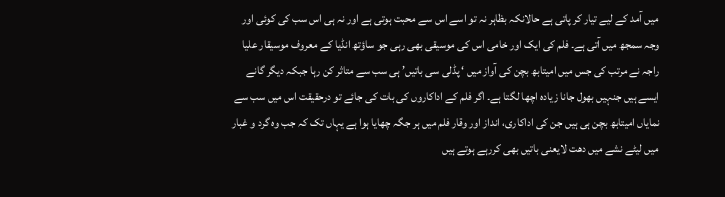میں آمد کے لیے تیار کر پاتی ہے حالانکہ بظاہر نہ تو اسے اس سے محبت ہوتی ہے اور نہ ہی اس سب کی کوئی اور وجہ سمجھ میں آتی ہے۔ فلم کی ایک اور خامی اس کی موسیقی بھی رہی جو ساؤتھ انڈیا کے معروف موسیقار علیا راجہ نے مرتب کی جس میں امیتابھ بچن کی آواز میں ‘ پڈلی سی باتیں’ ہی سب سے متاثر کن رہا جبکہ دیگر گانے ایسے ہیں جنہیں بھول جانا زیادہ اچھا لگتا ہے۔ اگر فلم کے اداکاروں کی بات کی جائے تو درحقیقت اس میں سب سے نمایاں امیتابھ بچن ہی ہیں جن کی اداکاری، انداز اور وقار فلم میں ہر جگہ چھایا ہوا ہے یہاں تک کہ جب وہ گرد و غبار میں لیٹے نشے میں دھت لایعنی باتیں بھی کررہے ہوتے ہیں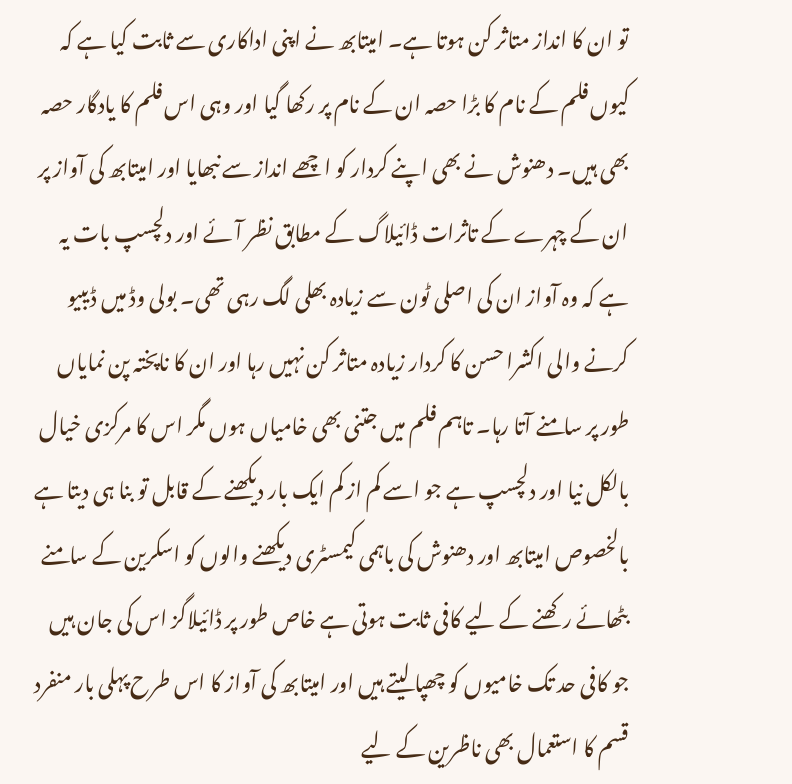تو ان کا انداز متاثر کن ہوتا ہے۔ امیتابھ نے اپنی اداکاری سے ثابت کیا ہے کہ کیوں فلم کے نام کا بڑا حصہ ان کے نام پر رکھا گیا اور وہی اس فلم کا یادگار حصہ بھی ہیں۔ دھنوش نے بھی اپنے کردار کو اچھے انداز سے نبھایا اور امیتابھ کی آواز پر ان کے چہرے کے تاثرات ڈائیلاگ کے مطابق نظر آئے اور دلچسپ بات یہ ہے کہ وہ آواز ان کی اصلی ٹون سے زیادہ بھلی لگ رہی تھی۔ بولی وڈ میں ڈیبیو کرنے والی اکشرا حسن کا کردار زیادہ متاثر کن نہیں رہا اور ان کا ناپختہ پن نمایاں طور پر سامنے آتا رہا۔ تاہم فلم میں جتنی بھی خامیاں ہوں مگر اس کا مرکزی خیال بالکل نیا اور دلچسپ ہے جو اسے کم از کم ایک بار دیکھنے کے قابل تو بنا ہی دیتا ہے بالخصوص امیتابھ اور دھنوش کی باہمی کیمسٹری دیکھنے والوں کو اسکرین کے سامنے بٹھائے رکھنے کے لیے کافی ثابت ہوتی ہے خاص طور پر ڈائیلاگز اس کی جان ہیں جو کافی حد تک خامیوں کو چھپا لیتے ہیں اور امیتابھ کی آواز کا اس طرح پہلی بار منفرد قسم کا استعمال بھی ناظرین کے لیے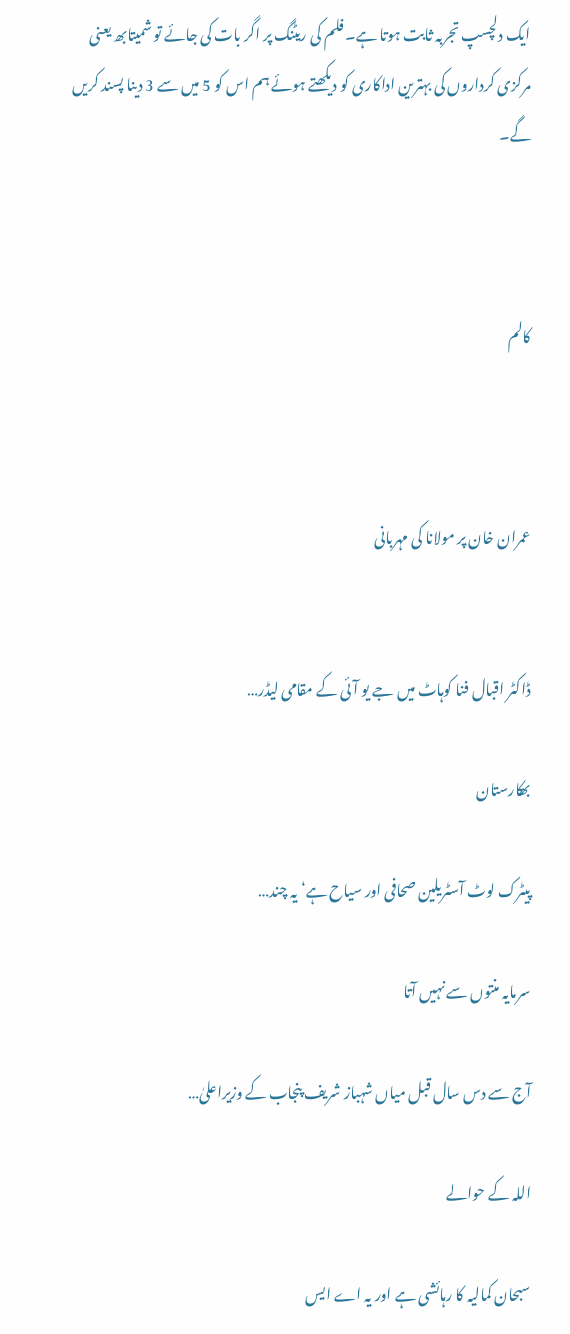ایک دلچسپ تجربہ ثابت ہوتا ہے۔ فلم کی ریٹنگ پر اگر بات کی جائے تو شمیتابھ یعنی مرکزی کرداروں کی بہترین اداکاری کو دیکھتے ہوئے ہم اس کو 5 میں سے 3 دینا پسند کریں گے۔



کالم



عمران خان پر مولانا کی مہربانی


ڈاکٹر اقبال فنا کوہاٹ میں جے یو آئی کے مقامی لیڈر…

بھکارستان

پیٹرک لوٹ آسٹریلین صحافی اور سیاح ہے‘ یہ چند…

سرمایہ منتوں سے نہیں آتا

آج سے دس سال قبل میاں شہباز شریف پنجاب کے وزیراعلیٰ…

اللہ کے حوالے

سبحان کمالیہ کا رہائشی ہے اور یہ اے ایس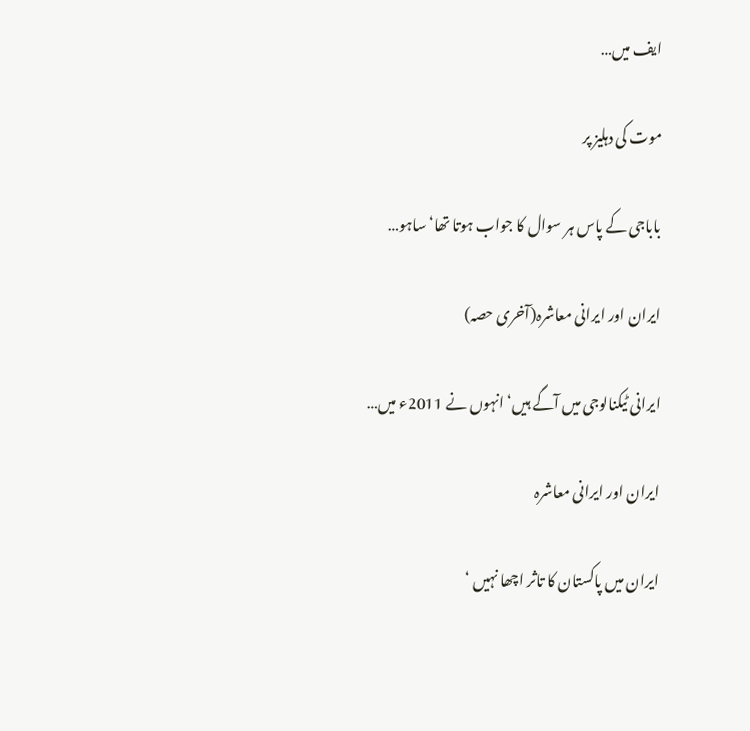ایف میں…

موت کی دہلیز پر

باباجی کے پاس ہر سوال کا جواب ہوتا تھا‘ ساہو…

ایران اور ایرانی معاشرہ(آخری حصہ)

ایرانی ٹیکنالوجی میں آگے ہیں‘ انہوں نے 2011ء میں…

ایران اور ایرانی معاشرہ

ایران میں پاکستان کا تاثر اچھا نہیں ‘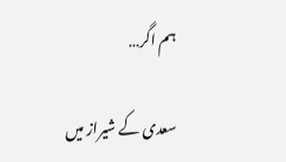ہم اگر…

سعدی کے شیراز میں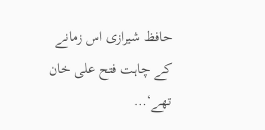حافظ شیرازی اس زمانے کے چاہت فتح علی خان تھے‘…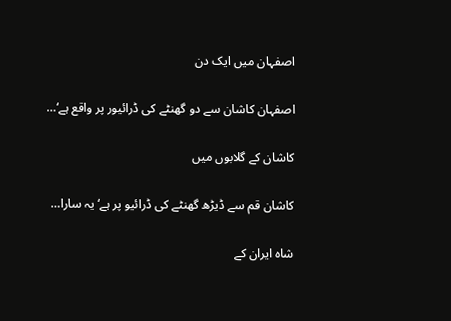اصفہان میں ایک دن

اصفہان کاشان سے دو گھنٹے کی ڈرائیور پر واقع ہے‘…

کاشان کے گلابوں میں

کاشان قم سے ڈیڑھ گھنٹے کی ڈرائیو پر ہے‘ یہ سارا…

شاہ ایران کے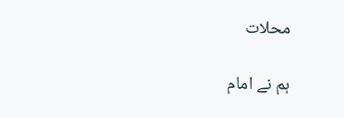محلات

ہم نے امام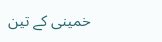خمینی کے تین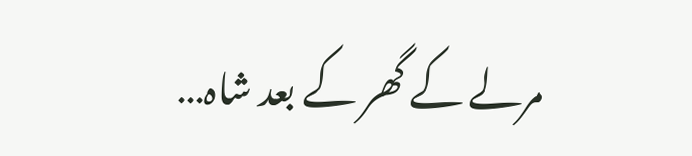مرلے کے گھر کے بعد شاہ…